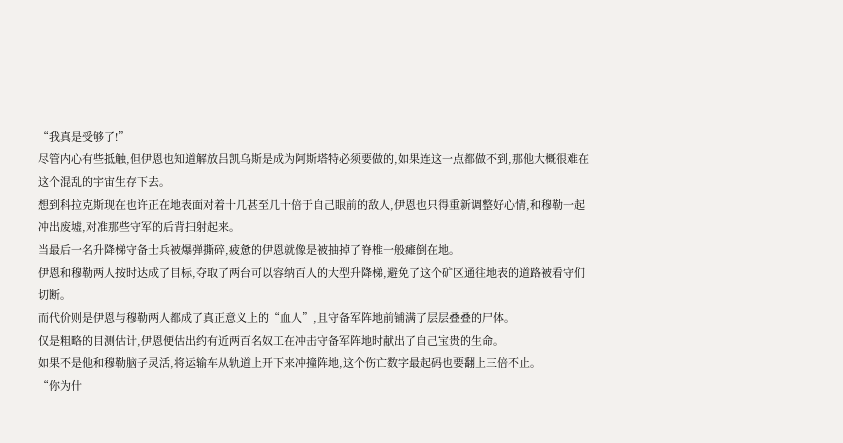“我真是受够了!”
尽管内心有些抵触,但伊恩也知道解放吕凯乌斯是成为阿斯塔特必须要做的,如果连这一点都做不到,那他大概很难在这个混乱的宇宙生存下去。
想到科拉克斯现在也许正在地表面对着十几甚至几十倍于自己眼前的敌人,伊恩也只得重新调整好心情,和穆勒一起冲出废墟,对准那些守军的后背扫射起来。
当最后一名升降梯守备士兵被爆弹撕碎,疲惫的伊恩就像是被抽掉了脊椎一般瘫倒在地。
伊恩和穆勒两人按时达成了目标,夺取了两台可以容纳百人的大型升降梯,避免了这个矿区通往地表的道路被看守们切断。
而代价则是伊恩与穆勒两人都成了真正意义上的“血人”,且守备军阵地前铺满了层层叠叠的尸体。
仅是粗略的目测估计,伊恩便估出约有近两百名奴工在冲击守备军阵地时献出了自己宝贵的生命。
如果不是他和穆勒脑子灵活,将运输车从轨道上开下来冲撞阵地,这个伤亡数字最起码也要翻上三倍不止。
“你为什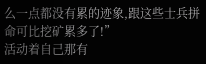么一点都没有累的迹象,跟这些士兵拼命可比挖矿累多了!”
活动着自己那有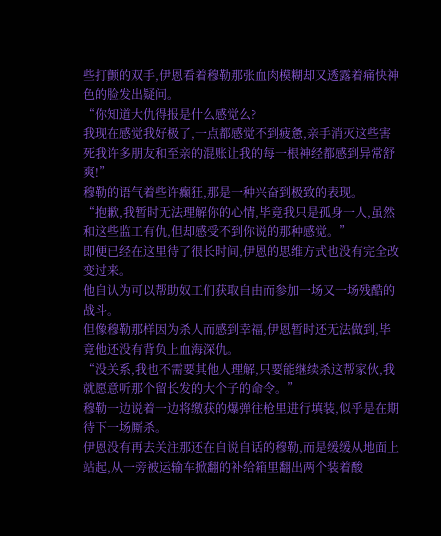些打颤的双手,伊恩看着穆勒那张血肉模糊却又透露着痛快神色的脸发出疑问。
“你知道大仇得报是什么感觉么?
我现在感觉我好极了,一点都感觉不到疲惫,亲手消灭这些害死我许多朋友和至亲的混账让我的每一根神经都感到异常舒爽!”
穆勒的语气着些许癫狂,那是一种兴奋到极致的表现。
“抱歉,我暂时无法理解你的心情,毕竟我只是孤身一人,虽然和这些监工有仇,但却感受不到你说的那种感觉。”
即便已经在这里待了很长时间,伊恩的思维方式也没有完全改变过来。
他自认为可以帮助奴工们获取自由而参加一场又一场残酷的战斗。
但像穆勒那样因为杀人而感到幸福,伊恩暂时还无法做到,毕竟他还没有背负上血海深仇。
“没关系,我也不需要其他人理解,只要能继续杀这帮家伙,我就愿意听那个留长发的大个子的命令。”
穆勒一边说着一边将缴获的爆弹往枪里进行填装,似乎是在期待下一场厮杀。
伊恩没有再去关注那还在自说自话的穆勒,而是缓缓从地面上站起,从一旁被运输车掀翻的补给箱里翻出两个装着酸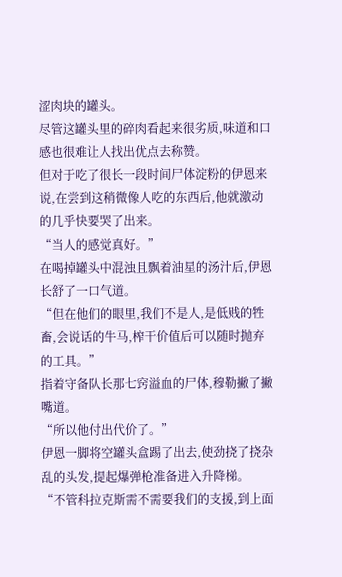涩肉块的罐头。
尽管这罐头里的碎肉看起来很劣质,味道和口感也很难让人找出优点去称赞。
但对于吃了很长一段时间尸体淀粉的伊恩来说,在尝到这稍微像人吃的东西后,他就激动的几乎快要哭了出来。
“当人的感觉真好。”
在喝掉罐头中混浊且飘着油星的汤汁后,伊恩长舒了一口气道。
“但在他们的眼里,我们不是人,是低贱的牲畜,会说话的牛马,榨干价值后可以随时抛弃的工具。”
指着守备队长那七窍溢血的尸体,穆勒撇了撇嘴道。
“所以他付出代价了。”
伊恩一脚将空罐头盒踢了出去,使劲挠了挠杂乱的头发,提起爆弹枪准备进入升降梯。
“不管科拉克斯需不需要我们的支援,到上面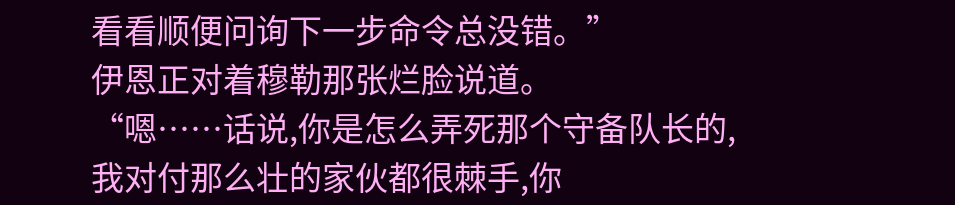看看顺便问询下一步命令总没错。”
伊恩正对着穆勒那张烂脸说道。
“嗯……话说,你是怎么弄死那个守备队长的,我对付那么壮的家伙都很棘手,你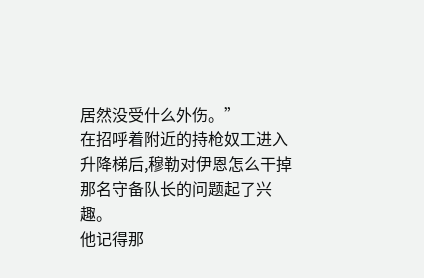居然没受什么外伤。”
在招呼着附近的持枪奴工进入升降梯后,穆勒对伊恩怎么干掉那名守备队长的问题起了兴趣。
他记得那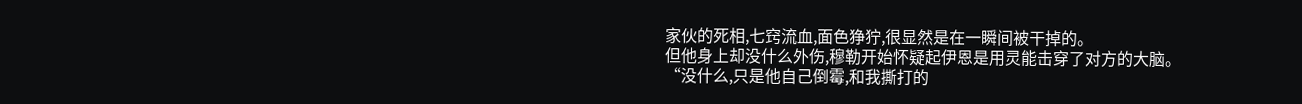家伙的死相,七窍流血,面色狰狞,很显然是在一瞬间被干掉的。
但他身上却没什么外伤,穆勒开始怀疑起伊恩是用灵能击穿了对方的大脑。
“没什么,只是他自己倒霉,和我撕打的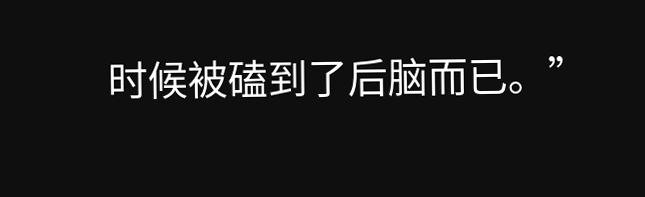时候被磕到了后脑而已。”